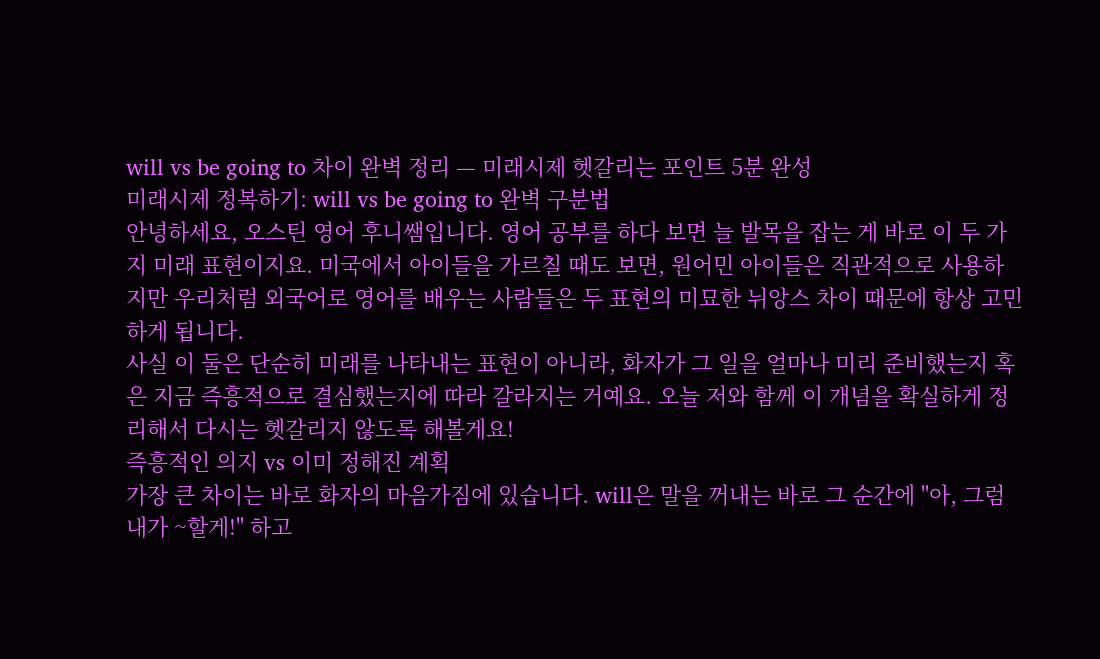will vs be going to 차이 완벽 정리 — 미래시제 헷갈리는 포인트 5분 완성
미래시제 정복하기: will vs be going to 완벽 구분법
안녕하세요, 오스틴 영어 후니쌤입니다. 영어 공부를 하다 보면 늘 발목을 잡는 게 바로 이 두 가지 미래 표현이지요. 미국에서 아이들을 가르칠 때도 보면, 원어민 아이들은 직관적으로 사용하지만 우리처럼 외국어로 영어를 배우는 사람들은 두 표현의 미묘한 뉘앙스 차이 때문에 항상 고민하게 됩니다.
사실 이 둘은 단순히 미래를 나타내는 표현이 아니라, 화자가 그 일을 얼마나 미리 준비했는지 혹은 지금 즉흥적으로 결심했는지에 따라 갈라지는 거예요. 오늘 저와 함께 이 개념을 확실하게 정리해서 다시는 헷갈리지 않도록 해볼게요!
즉흥적인 의지 vs 이미 정해진 계획
가장 큰 차이는 바로 화자의 마음가짐에 있습니다. will은 말을 꺼내는 바로 그 순간에 "아, 그럼 내가 ~할게!" 하고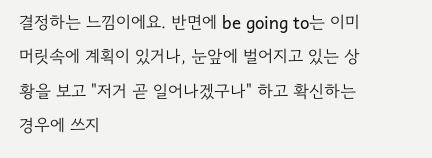결정하는 느낌이에요. 반면에 be going to는 이미 머릿속에 계획이 있거나, 눈앞에 벌어지고 있는 상황을 보고 "저거 곧 일어나겠구나" 하고 확신하는 경우에 쓰지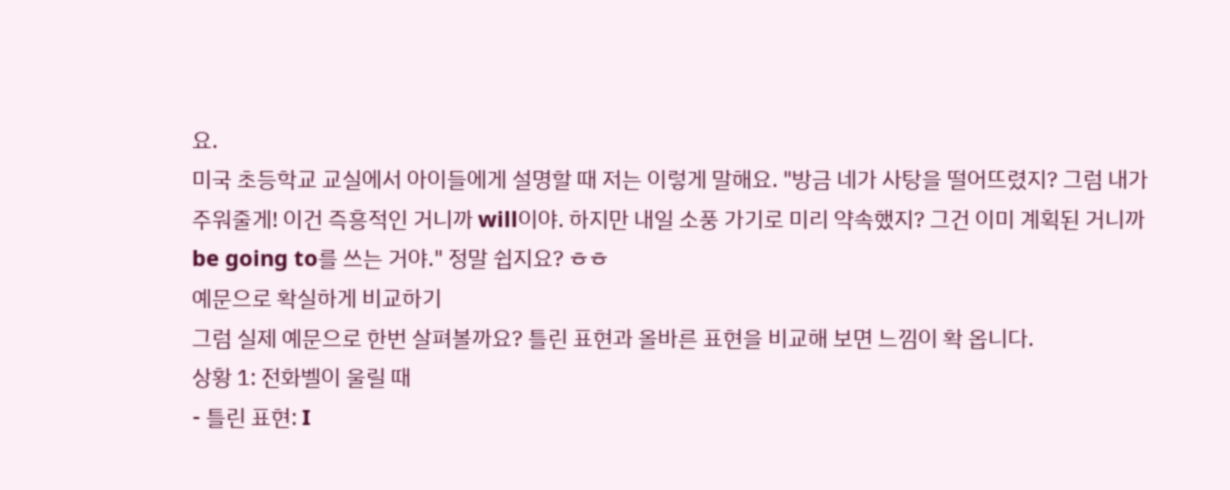요.
미국 초등학교 교실에서 아이들에게 설명할 때 저는 이렇게 말해요. "방금 네가 사탕을 떨어뜨렸지? 그럼 내가 주워줄게! 이건 즉흥적인 거니까 will이야. 하지만 내일 소풍 가기로 미리 약속했지? 그건 이미 계획된 거니까 be going to를 쓰는 거야." 정말 쉽지요? ㅎㅎ
예문으로 확실하게 비교하기
그럼 실제 예문으로 한번 살펴볼까요? 틀린 표현과 올바른 표현을 비교해 보면 느낌이 확 옵니다.
상황 1: 전화벨이 울릴 때
- 틀린 표현: I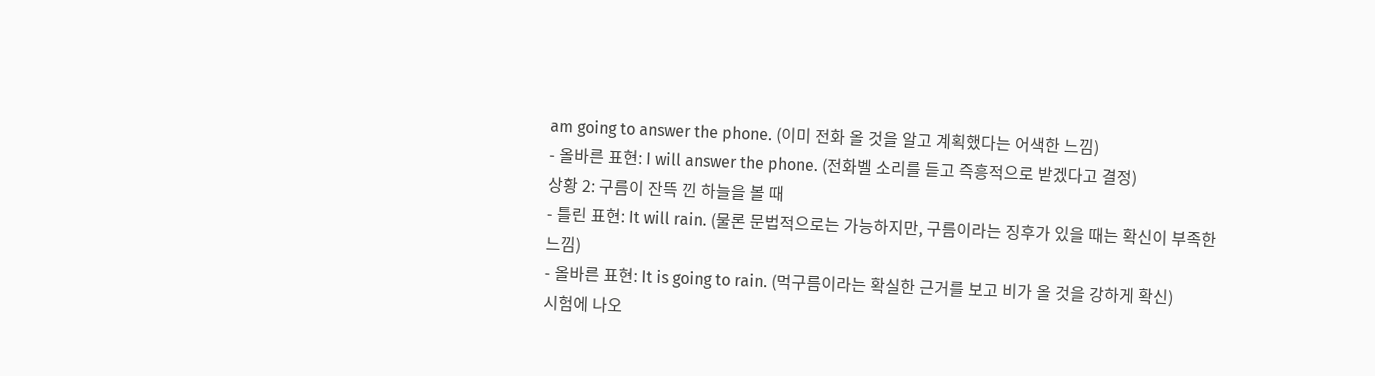am going to answer the phone. (이미 전화 올 것을 알고 계획했다는 어색한 느낌)
- 올바른 표현: I will answer the phone. (전화벨 소리를 듣고 즉흥적으로 받겠다고 결정)
상황 2: 구름이 잔뜩 낀 하늘을 볼 때
- 틀린 표현: It will rain. (물론 문법적으로는 가능하지만, 구름이라는 징후가 있을 때는 확신이 부족한 느낌)
- 올바른 표현: It is going to rain. (먹구름이라는 확실한 근거를 보고 비가 올 것을 강하게 확신)
시험에 나오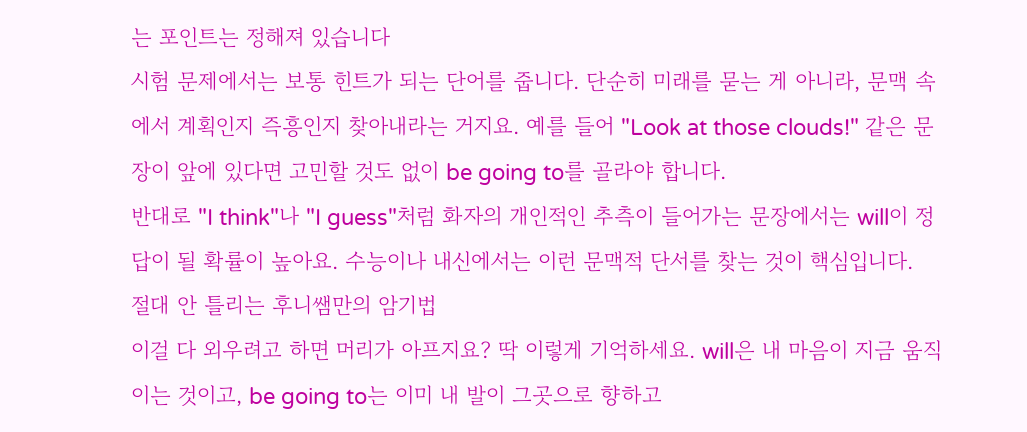는 포인트는 정해져 있습니다
시험 문제에서는 보통 힌트가 되는 단어를 줍니다. 단순히 미래를 묻는 게 아니라, 문맥 속에서 계획인지 즉흥인지 찾아내라는 거지요. 예를 들어 "Look at those clouds!" 같은 문장이 앞에 있다면 고민할 것도 없이 be going to를 골라야 합니다.
반대로 "I think"나 "I guess"처럼 화자의 개인적인 추측이 들어가는 문장에서는 will이 정답이 될 확률이 높아요. 수능이나 내신에서는 이런 문맥적 단서를 찾는 것이 핵심입니다.
절대 안 틀리는 후니쌤만의 암기법
이걸 다 외우려고 하면 머리가 아프지요? 딱 이렇게 기억하세요. will은 내 마음이 지금 움직이는 것이고, be going to는 이미 내 발이 그곳으로 향하고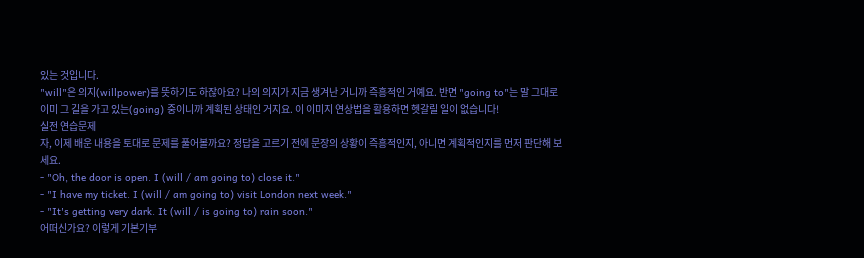있는 것입니다.
"will"은 의지(willpower)를 뜻하기도 하잖아요? 나의 의지가 지금 생겨난 거니까 즉흥적인 거예요. 반면 "going to"는 말 그대로 이미 그 길을 가고 있는(going) 중이니까 계획된 상태인 거지요. 이 이미지 연상법을 활용하면 헷갈릴 일이 없습니다!
실전 연습문제
자, 이제 배운 내용을 토대로 문제를 풀어볼까요? 정답을 고르기 전에 문장의 상황이 즉흥적인지, 아니면 계획적인지를 먼저 판단해 보세요.
- "Oh, the door is open. I (will / am going to) close it."
- "I have my ticket. I (will / am going to) visit London next week."
- "It's getting very dark. It (will / is going to) rain soon."
어떠신가요? 이렇게 기본기부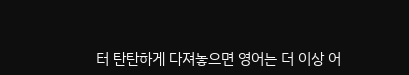터 탄탄하게 다져놓으면 영어는 더 이상 어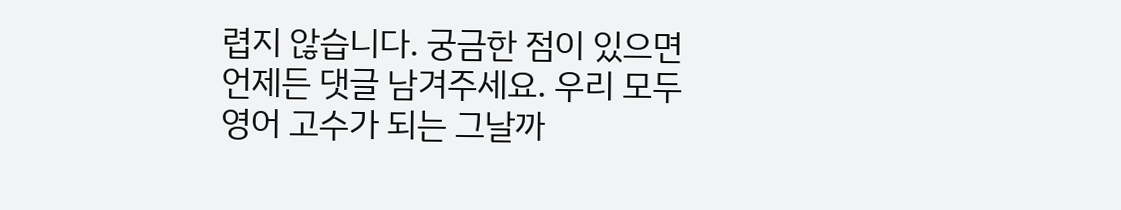렵지 않습니다. 궁금한 점이 있으면 언제든 댓글 남겨주세요. 우리 모두 영어 고수가 되는 그날까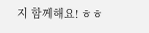지 함께해요! ㅎㅎ